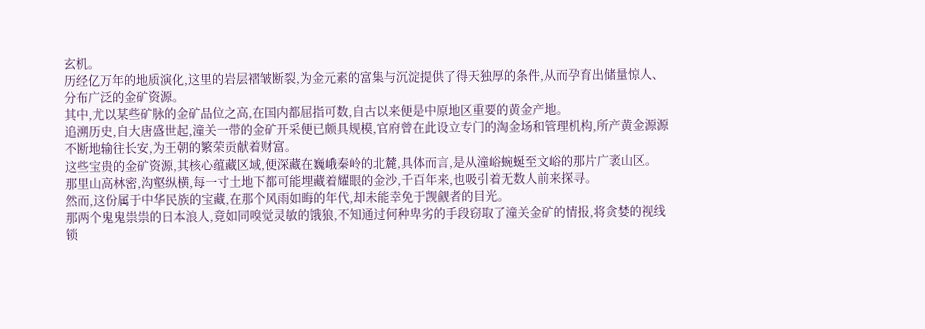玄机。
历经亿万年的地质演化,这里的岩层褶皱断裂,为金元素的富集与沉淀提供了得天独厚的条件,从而孕育出储量惊人、分布广泛的金矿资源。
其中,尤以某些矿脉的金矿品位之高,在国内都屈指可数,自古以来便是中原地区重要的黄金产地。
追溯历史,自大唐盛世起,潼关一带的金矿开采便已颇具规模,官府曾在此设立专门的淘金场和管理机构,所产黄金源源不断地输往长安,为王朝的繁荣贡献着财富。
这些宝贵的金矿资源,其核心蕴藏区域,便深藏在巍峨秦岭的北麓,具体而言,是从潼峪蜿蜒至文峪的那片广袤山区。
那里山高林密,沟壑纵横,每一寸土地下都可能埋藏着耀眼的金沙,千百年来,也吸引着无数人前来探寻。
然而,这份属于中华民族的宝藏,在那个风雨如晦的年代,却未能幸免于觊觎者的目光。
那两个鬼鬼祟祟的日本浪人,竟如同嗅觉灵敏的饿狼,不知通过何种卑劣的手段窃取了潼关金矿的情报,将贪婪的视线锁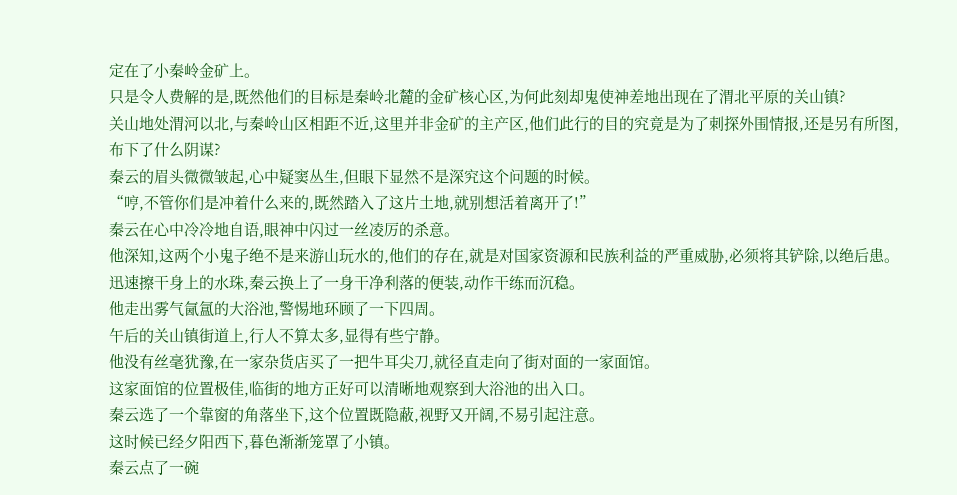定在了小秦岭金矿上。
只是令人费解的是,既然他们的目标是秦岭北麓的金矿核心区,为何此刻却鬼使神差地出现在了渭北平原的关山镇?
关山地处渭河以北,与秦岭山区相距不近,这里并非金矿的主产区,他们此行的目的究竟是为了刺探外围情报,还是另有所图,布下了什么阴谋?
秦云的眉头微微皱起,心中疑窦丛生,但眼下显然不是深究这个问题的时候。
“哼,不管你们是冲着什么来的,既然踏入了这片土地,就别想活着离开了!”
秦云在心中冷冷地自语,眼神中闪过一丝凌厉的杀意。
他深知,这两个小鬼子绝不是来游山玩水的,他们的存在,就是对国家资源和民族利益的严重威胁,必须将其铲除,以绝后患。
迅速擦干身上的水珠,秦云换上了一身干净利落的便装,动作干练而沉稳。
他走出雾气氤氲的大浴池,警惕地环顾了一下四周。
午后的关山镇街道上,行人不算太多,显得有些宁静。
他没有丝毫犹豫,在一家杂货店买了一把牛耳尖刀,就径直走向了街对面的一家面馆。
这家面馆的位置极佳,临街的地方正好可以清晰地观察到大浴池的出入口。
秦云选了一个靠窗的角落坐下,这个位置既隐蔽,视野又开阔,不易引起注意。
这时候已经夕阳西下,暮色渐渐笼罩了小镇。
秦云点了一碗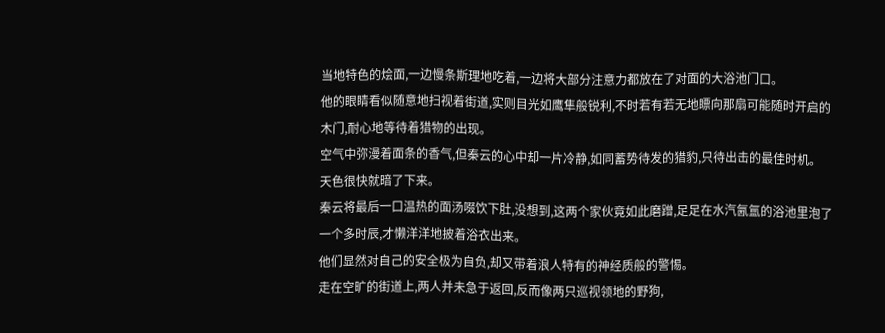当地特色的烩面,一边慢条斯理地吃着,一边将大部分注意力都放在了对面的大浴池门口。
他的眼睛看似随意地扫视着街道,实则目光如鹰隼般锐利,不时若有若无地瞟向那扇可能随时开启的木门,耐心地等待着猎物的出现。
空气中弥漫着面条的香气,但秦云的心中却一片冷静,如同蓄势待发的猎豹,只待出击的最佳时机。
天色很快就暗了下来。
秦云将最后一口温热的面汤啜饮下肚,没想到,这两个家伙竟如此磨蹭,足足在水汽氤氲的浴池里泡了一个多时辰,才懒洋洋地披着浴衣出来。
他们显然对自己的安全极为自负,却又带着浪人特有的神经质般的警惕。
走在空旷的街道上,两人并未急于返回,反而像两只巡视领地的野狗,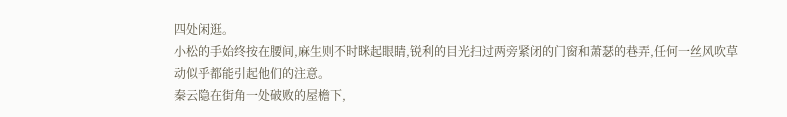四处闲逛。
小松的手始终按在腰间,麻生则不时眯起眼睛,锐利的目光扫过两旁紧闭的门窗和萧瑟的巷弄,任何一丝风吹草动似乎都能引起他们的注意。
秦云隐在街角一处破败的屋檐下,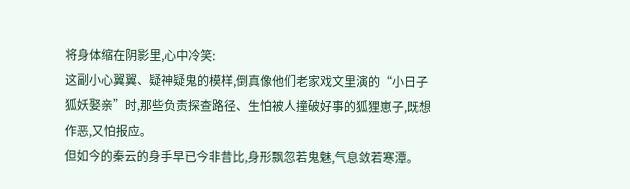将身体缩在阴影里,心中冷笑:
这副小心翼翼、疑神疑鬼的模样,倒真像他们老家戏文里演的“小日子狐妖娶亲”时,那些负责探查路径、生怕被人撞破好事的狐狸崽子,既想作恶,又怕报应。
但如今的秦云的身手早已今非昔比,身形飘忽若鬼魅,气息敛若寒潭。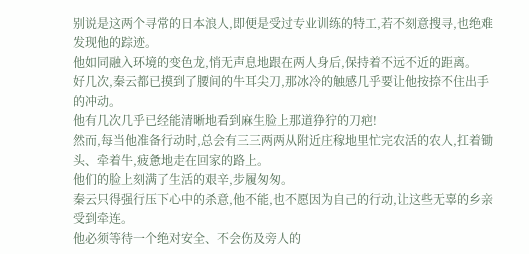别说是这两个寻常的日本浪人,即便是受过专业训练的特工,若不刻意搜寻,也绝难发现他的踪迹。
他如同融入环境的变色龙,悄无声息地跟在两人身后,保持着不远不近的距离。
好几次,秦云都已摸到了腰间的牛耳尖刀,那冰冷的触感几乎要让他按捺不住出手的冲动。
他有几次几乎已经能清晰地看到麻生脸上那道狰狞的刀疤!
然而,每当他准备行动时,总会有三三两两从附近庄稼地里忙完农活的农人,扛着锄头、牵着牛,疲惫地走在回家的路上。
他们的脸上刻满了生活的艰辛,步履匆匆。
秦云只得强行压下心中的杀意,他不能,也不愿因为自己的行动,让这些无辜的乡亲受到牵连。
他必须等待一个绝对安全、不会伤及旁人的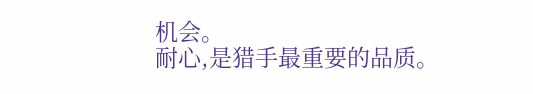机会。
耐心,是猎手最重要的品质。